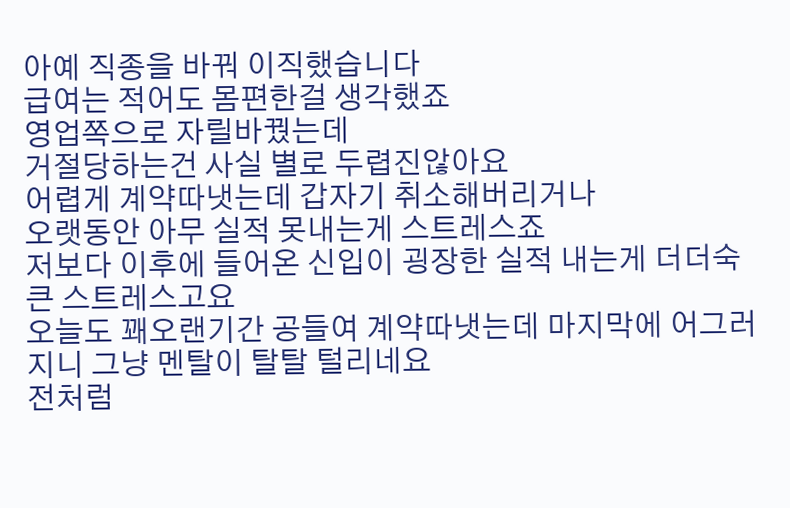아예 직종을 바꿔 이직했습니다
급여는 적어도 몸편한걸 생각했죠
영업쪽으로 자릴바꿨는데
거절당하는건 사실 별로 두렵진않아요
어렵게 계약따냇는데 갑자기 취소해버리거나
오랫동안 아무 실적 못내는게 스트레스죠
저보다 이후에 들어온 신입이 굉장한 실적 내는게 더더숙 큰 스트레스고요
오늘도 꽤오랜기간 공들여 계약따냇는데 마지막에 어그러지니 그냥 멘탈이 탈탈 털리네요
전처럼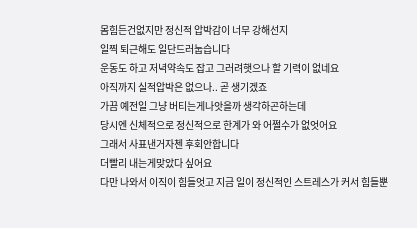몸힘든건없지만 정신적 압박감이 너무 강해선지
일찍 퇴근해도 일단드러눕습니다
운동도 하고 저녁약속도 잡고 그러려햇으나 할 기력이 없네요
아직까지 실적압박은 없으나.. 곧 생기겠죠
가끔 예전일 그냥 버티는게나앗을까 생각하곤하는데
당시엔 신체적으로 정신적으로 한계가 와 어쩔수가 없엇어요
그래서 사표낸거자첸 후회안합니다
더빨리 내는게맞았다 싶어요
다만 나와서 이직이 힘들엇고 지금 일이 정신적인 스트레스가 커서 힘들뿐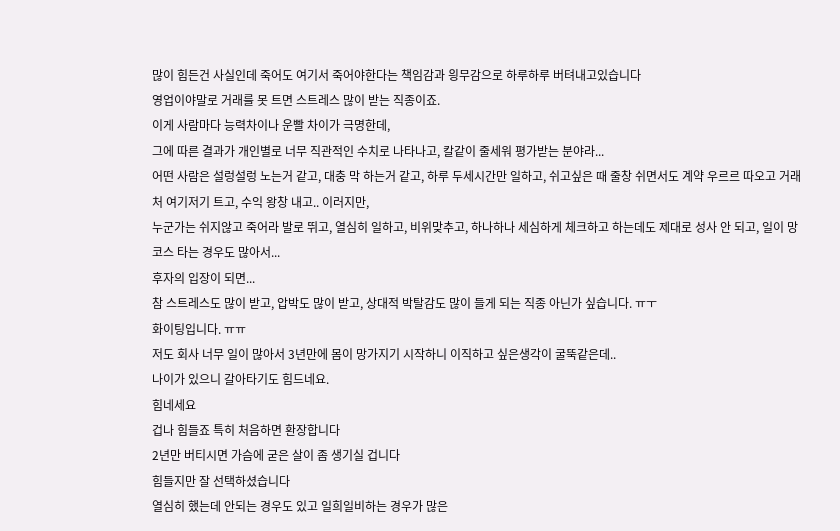많이 힘든건 사실인데 죽어도 여기서 죽어야한다는 책임감과 읭무감으로 하루하루 버텨내고있습니다
영업이야말로 거래를 못 트면 스트레스 많이 받는 직종이죠.
이게 사람마다 능력차이나 운빨 차이가 극명한데,
그에 따른 결과가 개인별로 너무 직관적인 수치로 나타나고, 칼같이 줄세워 평가받는 분야라...
어떤 사람은 설렁설렁 노는거 같고, 대충 막 하는거 같고, 하루 두세시간만 일하고, 쉬고싶은 때 줄창 쉬면서도 계약 우르르 따오고 거래처 여기저기 트고, 수익 왕창 내고.. 이러지만,
누군가는 쉬지않고 죽어라 발로 뛰고, 열심히 일하고, 비위맞추고, 하나하나 세심하게 체크하고 하는데도 제대로 성사 안 되고, 일이 망코스 타는 경우도 많아서...
후자의 입장이 되면...
참 스트레스도 많이 받고, 압박도 많이 받고, 상대적 박탈감도 많이 들게 되는 직종 아닌가 싶습니다. ㅠㅜ
화이팅입니다. ㅠㅠ
저도 회사 너무 일이 많아서 3년만에 몸이 망가지기 시작하니 이직하고 싶은생각이 굴뚝같은데..
나이가 있으니 갈아타기도 힘드네요.
힘네세요
겁나 힘들죠 특히 처음하면 환장합니다
2년만 버티시면 가슴에 굳은 살이 좀 생기실 겁니다
힘들지만 잘 선택하셨습니다
열심히 했는데 안되는 경우도 있고 일희일비하는 경우가 많은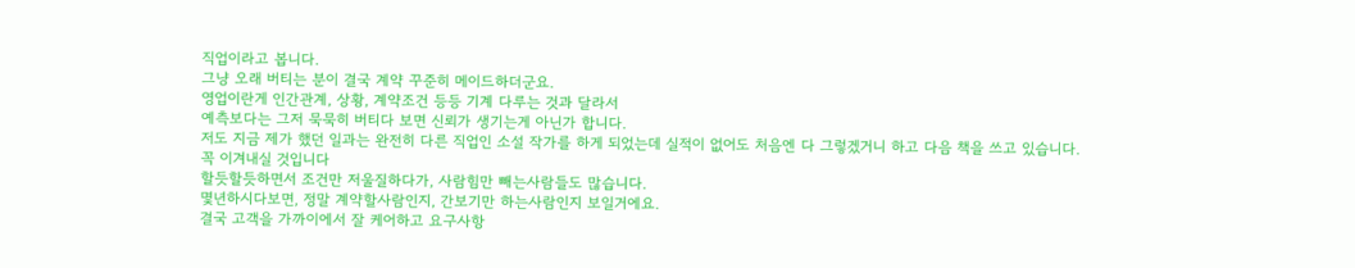직업이라고 봅니다.
그냥 오래 버티는 분이 결국 계약 꾸준히 메이드하더군요.
영업이란게 인간관계, 상황, 계약조건 등등 기계 다루는 것과 달라서
예측보다는 그저 묵묵히 버티다 보면 신뢰가 생기는게 아닌가 합니다.
저도 지금 제가 했던 일과는 완전히 다른 직업인 소설 작가를 하게 되었는데 실적이 없어도 처음엔 다 그렇겠거니 하고 다음 책을 쓰고 있습니다.
꼭 이겨내실 것입니다
할듯할듯하면서 조건만 저울질하다가, 사람힘만 빼는사람들도 많습니다.
몇년하시다보면, 정말 계약할사람인지, 간보기만 하는사람인지 보일거에요.
결국 고객을 가까이에서 잘 케어하고 요구사항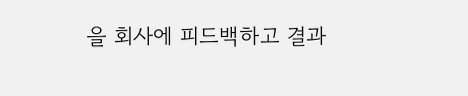을 회사에 피드백하고 결과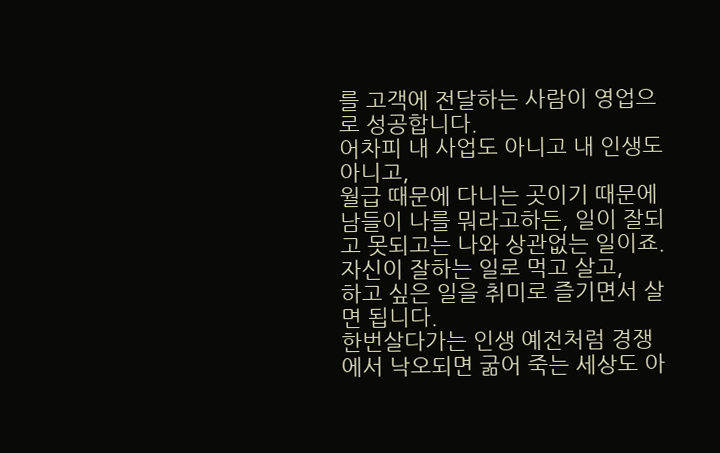를 고객에 전달하는 사람이 영업으로 성공합니다.
어차피 내 사업도 아니고 내 인생도 아니고,
월급 때문에 다니는 곳이기 때문에
남들이 나를 뭐라고하든, 일이 잘되고 못되고는 나와 상관없는 일이죠.
자신이 잘하는 일로 먹고 살고,
하고 싶은 일을 취미로 즐기면서 살면 됩니다.
한번살다가는 인생 예전처럼 경쟁에서 낙오되면 굶어 죽는 세상도 아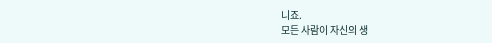니죠.
모든 사람이 자신의 생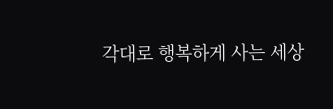각대로 행복하게 사는 세상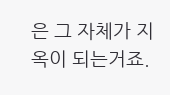은 그 자체가 지옥이 되는거죠.